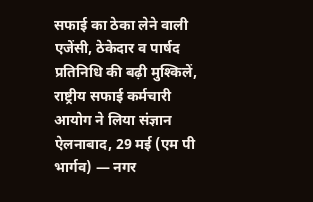सफाई का ठेका लेने वाली एजेंसी, ठेकेदार व पार्षद प्रतिनिधि की बढ़ी मुश्किलें, राष्ट्रीय सफाई कर्मचारी आयोग ने लिया संज्ञान
ऐलनाबाद, 29 मई (एम पी भार्गव) — नगर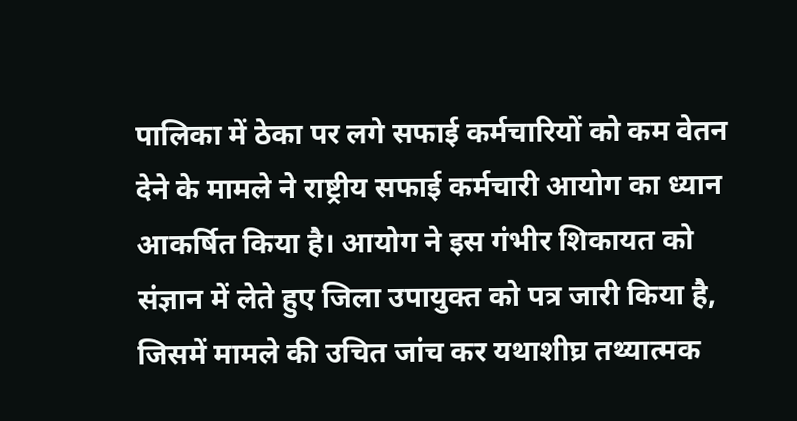पालिका में ठेका पर लगे सफाई कर्मचारियों को कम वेतन देने के मामले ने राष्ट्रीय सफाई कर्मचारी आयोग का ध्यान आकर्षित किया है। आयोग ने इस गंभीर शिकायत को संज्ञान में लेते हुए जिला उपायुक्त को पत्र जारी किया है, जिसमें मामले की उचित जांच कर यथाशीघ्र तथ्यात्मक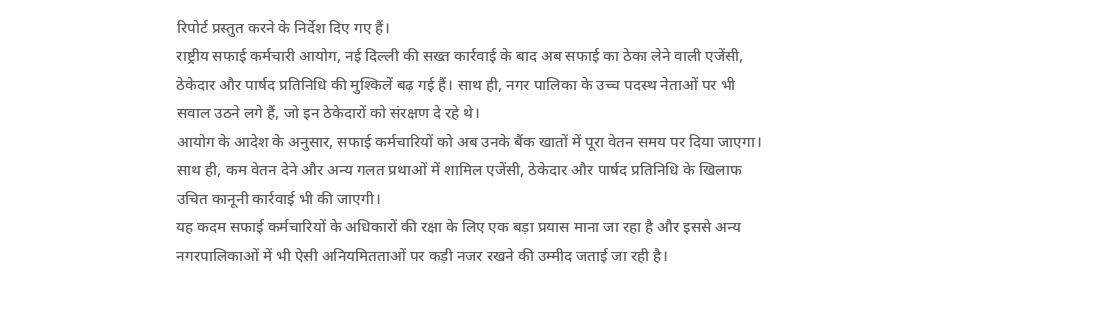रिपोर्ट प्रस्तुत करने के निर्देश दिए गए हैं।
राष्ट्रीय सफाई कर्मचारी आयोग, नई दिल्ली की सख्त कार्रवाई के बाद अब सफाई का ठेका लेने वाली एजेंसी, ठेकेदार और पार्षद प्रतिनिधि की मुश्किलें बढ़ गई हैं। साथ ही, नगर पालिका के उच्च पदस्थ नेताओं पर भी सवाल उठने लगे हैं, जो इन ठेकेदारों को संरक्षण दे रहे थे।
आयोग के आदेश के अनुसार, सफाई कर्मचारियों को अब उनके बैंक खातों में पूरा वेतन समय पर दिया जाएगा। साथ ही, कम वेतन देने और अन्य गलत प्रथाओं में शामिल एजेंसी, ठेकेदार और पार्षद प्रतिनिधि के खिलाफ उचित कानूनी कार्रवाई भी की जाएगी।
यह कदम सफाई कर्मचारियों के अधिकारों की रक्षा के लिए एक बड़ा प्रयास माना जा रहा है और इससे अन्य नगरपालिकाओं में भी ऐसी अनियमितताओं पर कड़ी नजर रखने की उम्मीद जताई जा रही है।